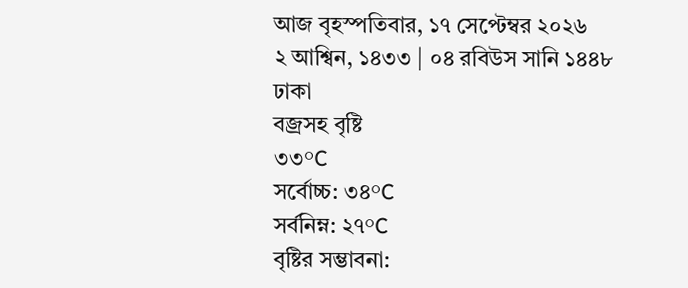আজ বৃহস্পতিবার, ১৭ সেপ্টেম্বর ২০২৬
২ আশ্বিন, ১৪৩৩ | ০৪ রবিউস সানি ১৪৪৮
ঢাকা
বজ্রসহ বৃষ্টি
৩৩°C
সর্বোচ্চ: ৩৪°C
সর্বনিম্ন: ২৭°C
বৃষ্টির সম্ভাবনা: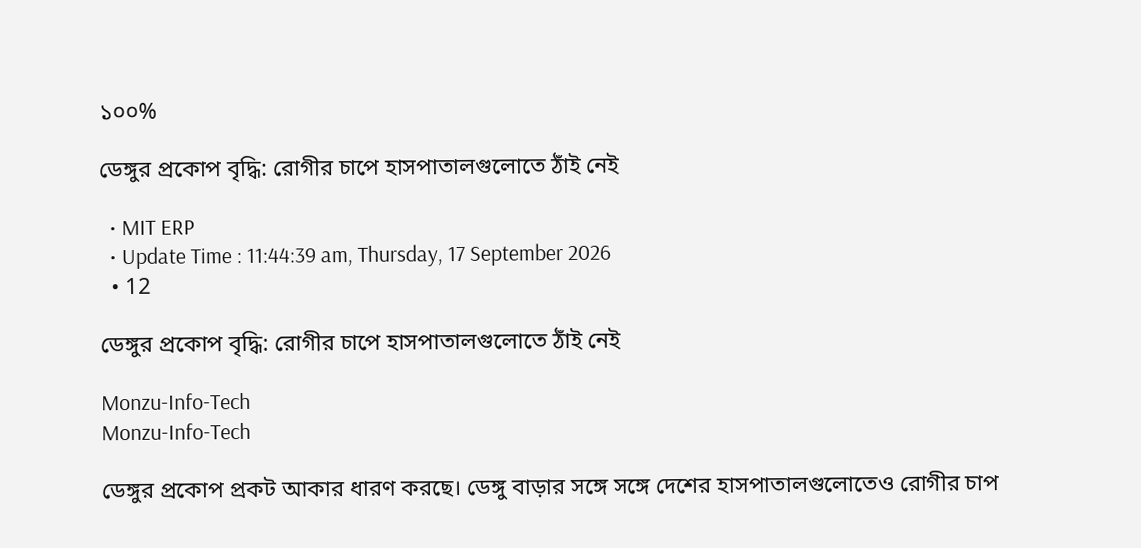১০০%

ডেঙ্গুর প্রকোপ বৃদ্ধি: রোগীর চাপে হাসপাতালগুলোতে ঠাঁই নেই

  • MIT ERP
  • Update Time : 11:44:39 am, Thursday, 17 September 2026
  • 12

ডেঙ্গুর প্রকোপ বৃদ্ধি: রোগীর চাপে হাসপাতালগুলোতে ঠাঁই নেই

Monzu-Info-Tech
Monzu-Info-Tech

ডেঙ্গুর প্রকোপ প্রকট আকার ধারণ করছে। ডেঙ্গু বাড়ার সঙ্গে সঙ্গে দেশের হাসপাতালগুলোতেও রোগীর চাপ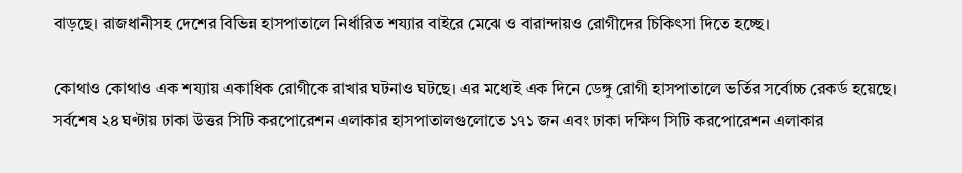বাড়ছে। রাজধানীসহ দেশের বিভিন্ন হাসপাতালে নির্ধারিত শয্যার বাইরে মেঝে ও বারান্দায়ও রোগীদের চিকিৎসা দিতে হচ্ছে।

কোথাও কোথাও এক শয্যায় একাধিক রোগীকে রাখার ঘটনাও ঘটছে। এর মধ্যেই এক দিনে ডেঙ্গু রোগী হাসপাতালে ভর্তির সর্বোচ্চ রেকর্ড হয়েছে। সর্বশেষ ২৪ ঘণ্টায় ঢাকা উত্তর সিটি করপোরেশন এলাকার হাসপাতালগুলোতে ১৭১ জন এবং ঢাকা দক্ষিণ সিটি করপোরেশন এলাকার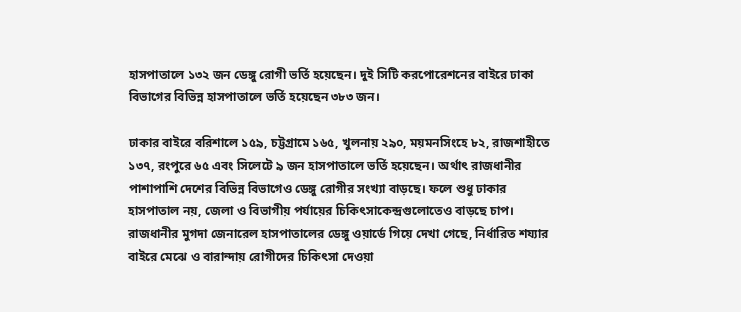হাসপাতালে ১৩২ জন ডেঙ্গু রোগী ভর্তি হয়েছেন। দুই সিটি করপোরেশনের বাইরে ঢাকা বিভাগের বিভিন্ন হাসপাতালে ভর্তি হয়েছেন ৩৮৩ জন।

ঢাকার বাইরে বরিশালে ১৫৯, চট্টগ্রামে ১৬৫, খুলনায় ২৯০, ময়মনসিংহে ৮২, রাজশাহীতে ১৩৭, রংপুরে ৬৫ এবং সিলেটে ৯ জন হাসপাতালে ভর্তি হয়েছেন। অর্থাৎ রাজধানীর পাশাপাশি দেশের বিভিন্ন বিভাগেও ডেঙ্গু রোগীর সংখ্যা বাড়ছে। ফলে শুধু ঢাকার হাসপাতাল নয়, জেলা ও বিভাগীয় পর্যায়ের চিকিৎসাকেন্দ্রগুলোতেও বাড়ছে চাপ। রাজধানীর মুগদা জেনারেল হাসপাতালের ডেঙ্গু ওয়ার্ডে গিয়ে দেখা গেছে, নির্ধারিত শয্যার বাইরে মেঝে ও বারান্দায় রোগীদের চিকিৎসা দেওয়া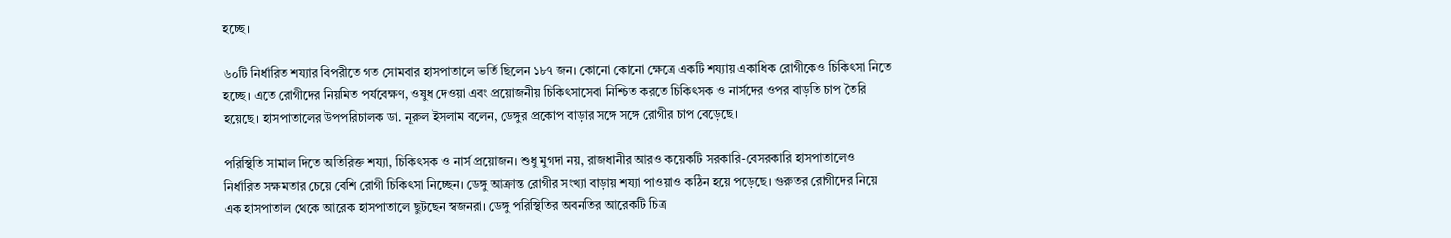হচ্ছে।

৬০টি নির্ধারিত শয্যার বিপরীতে গত সোমবার হাসপাতালে ভর্তি ছিলেন ১৮৭ জন। কোনো কোনো ক্ষেত্রে একটি শয্যায় একাধিক রোগীকেও চিকিৎসা নিতে হচ্ছে। এতে রোগীদের নিয়মিত পর্যবেক্ষণ, ওষুধ দেওয়া এবং প্রয়োজনীয় চিকিৎসাসেবা নিশ্চিত করতে চিকিৎসক ও নার্সদের ওপর বাড়তি চাপ তৈরি হয়েছে। হাসপাতালের উপপরিচালক ডা. নূরুল ইসলাম বলেন, ডেঙ্গুর প্রকোপ বাড়ার সঙ্গে সঙ্গে রোগীর চাপ বেড়েছে।

পরিস্থিতি সামাল দিতে অতিরিক্ত শয্যা, চিকিৎসক ও নার্স প্রয়োজন। শুধু মুগদা নয়, রাজধানীর আরও কয়েকটি সরকারি-বেসরকারি হাসপাতালেও নির্ধারিত সক্ষমতার চেয়ে বেশি রোগী চিকিৎসা নিচ্ছেন। ডেঙ্গু আক্রান্ত রোগীর সংখ্যা বাড়ায় শয্যা পাওয়াও কঠিন হয়ে পড়েছে। গুরুতর রোগীদের নিয়ে এক হাসপাতাল থেকে আরেক হাসপাতালে ছুটছেন স্বজনরা। ডেঙ্গু পরিস্থিতির অবনতির আরেকটি চিত্র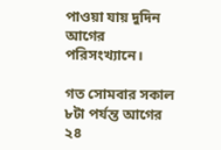পাওয়া যায় দুদিন আগের পরিসংখ্যানে।

গত সোমবার সকাল ৮টা পর্যন্ত আগের ২৪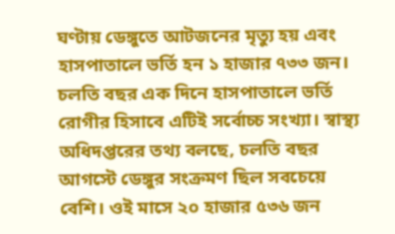ঘণ্টায় ডেঙ্গুতে আটজনের মৃত্যু হয় এবং হাসপাতালে ভর্তি হন ১ হাজার ৭৩৩ জন। চলতি বছর এক দিনে হাসপাতালে ভর্তি রোগীর হিসাবে এটিই সর্বোচ্চ সংখ্যা। স্বাস্থ্য অধিদপ্তরের তথ্য বলছে, চলতি বছর আগস্টে ডেঙ্গুর সংক্রমণ ছিল সবচেয়ে বেশি। ওই মাসে ২০ হাজার ৫৩৬ জন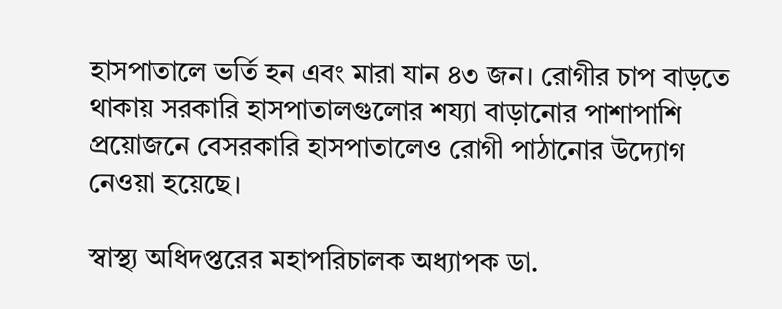হাসপাতালে ভর্তি হন এবং মারা যান ৪৩ জন। রোগীর চাপ বাড়তে থাকায় সরকারি হাসপাতালগুলোর শয্যা বাড়ানোর পাশাপাশি প্রয়োজনে বেসরকারি হাসপাতালেও রোগী পাঠানোর উদ্যোগ নেওয়া হয়েছে।

স্বাস্থ্য অধিদপ্তরের মহাপরিচালক অধ্যাপক ডা.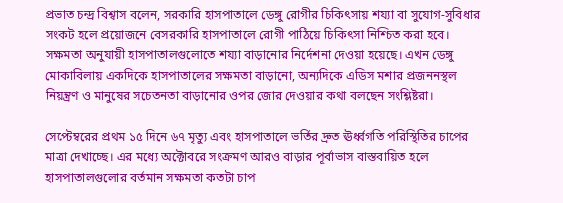প্রভাত চন্দ্র বিশ্বাস বলেন, সরকারি হাসপাতালে ডেঙ্গু রোগীর চিকিৎসায় শয্যা বা সুযোগ-সুবিধার সংকট হলে প্রয়োজনে বেসরকারি হাসপাতালে রোগী পাঠিয়ে চিকিৎসা নিশ্চিত করা হবে। সক্ষমতা অনুযায়ী হাসপাতালগুলোতে শয্যা বাড়ানোর নির্দেশনা দেওয়া হয়েছে। এখন ডেঙ্গু মোকাবিলায় একদিকে হাসপাতালের সক্ষমতা বাড়ানো, অন্যদিকে এডিস মশার প্রজননস্থল নিয়ন্ত্রণ ও মানুষের সচেতনতা বাড়ানোর ওপর জোর দেওয়ার কথা বলছেন সংশ্লিষ্টরা।

সেপ্টেম্বরের প্রথম ১৫ দিনে ৬৭ মৃত্যু এবং হাসপাতালে ভর্তির দ্রুত ঊর্ধ্বগতি পরিস্থিতির চাপের মাত্রা দেখাচ্ছে। এর মধ্যে অক্টোবরে সংক্রমণ আরও বাড়ার পূর্বাভাস বাস্তবায়িত হলে হাসপাতালগুলোর বর্তমান সক্ষমতা কতটা চাপ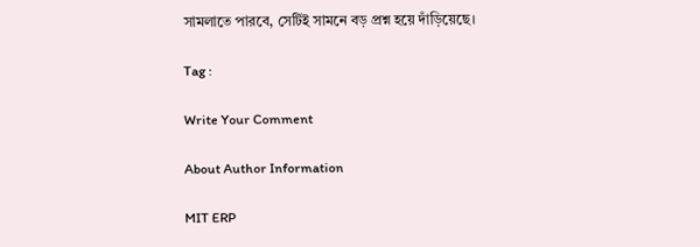সামলাতে পারবে, সেটিই সামনে বড় প্রশ্ন হয়ে দাঁড়িয়েছে।

Tag :

Write Your Comment

About Author Information

MIT ERP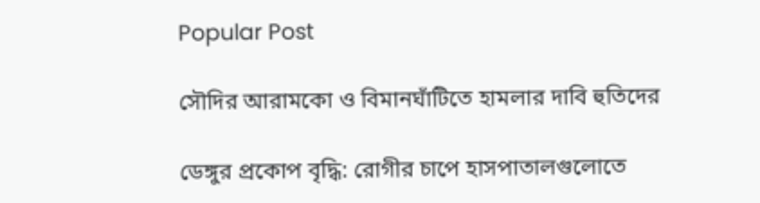Popular Post

সৌদির আরামকো ও বিমানঘাঁটিতে হামলার দাবি হুতিদের

ডেঙ্গুর প্রকোপ বৃদ্ধি: রোগীর চাপে হাসপাতালগুলোতে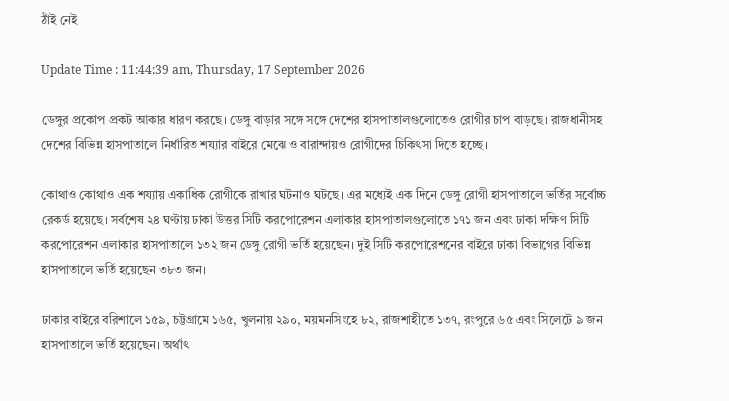ঠাঁই নেই

Update Time : 11:44:39 am, Thursday, 17 September 2026

ডেঙ্গুর প্রকোপ প্রকট আকার ধারণ করছে। ডেঙ্গু বাড়ার সঙ্গে সঙ্গে দেশের হাসপাতালগুলোতেও রোগীর চাপ বাড়ছে। রাজধানীসহ দেশের বিভিন্ন হাসপাতালে নির্ধারিত শয্যার বাইরে মেঝে ও বারান্দায়ও রোগীদের চিকিৎসা দিতে হচ্ছে।

কোথাও কোথাও এক শয্যায় একাধিক রোগীকে রাখার ঘটনাও ঘটছে। এর মধ্যেই এক দিনে ডেঙ্গু রোগী হাসপাতালে ভর্তির সর্বোচ্চ রেকর্ড হয়েছে। সর্বশেষ ২৪ ঘণ্টায় ঢাকা উত্তর সিটি করপোরেশন এলাকার হাসপাতালগুলোতে ১৭১ জন এবং ঢাকা দক্ষিণ সিটি করপোরেশন এলাকার হাসপাতালে ১৩২ জন ডেঙ্গু রোগী ভর্তি হয়েছেন। দুই সিটি করপোরেশনের বাইরে ঢাকা বিভাগের বিভিন্ন হাসপাতালে ভর্তি হয়েছেন ৩৮৩ জন।

ঢাকার বাইরে বরিশালে ১৫৯, চট্টগ্রামে ১৬৫, খুলনায় ২৯০, ময়মনসিংহে ৮২, রাজশাহীতে ১৩৭, রংপুরে ৬৫ এবং সিলেটে ৯ জন হাসপাতালে ভর্তি হয়েছেন। অর্থাৎ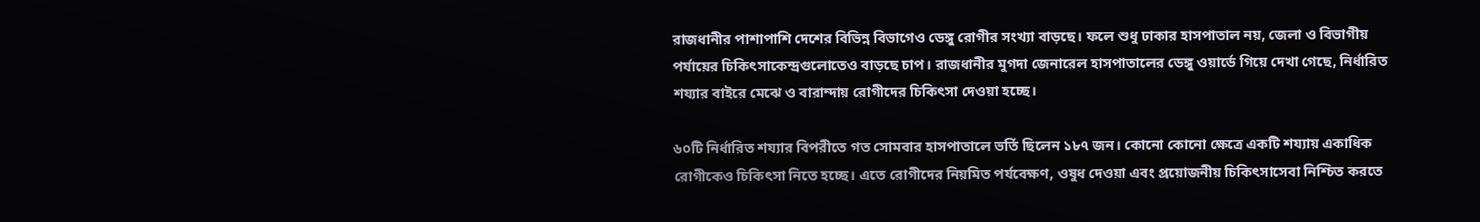রাজধানীর পাশাপাশি দেশের বিভিন্ন বিভাগেও ডেঙ্গু রোগীর সংখ্যা বাড়ছে। ফলে শুধু ঢাকার হাসপাতাল নয়, জেলা ও বিভাগীয় পর্যায়ের চিকিৎসাকেন্দ্রগুলোতেও বাড়ছে চাপ। রাজধানীর মুগদা জেনারেল হাসপাতালের ডেঙ্গু ওয়ার্ডে গিয়ে দেখা গেছে, নির্ধারিত শয্যার বাইরে মেঝে ও বারান্দায় রোগীদের চিকিৎসা দেওয়া হচ্ছে।

৬০টি নির্ধারিত শয্যার বিপরীতে গত সোমবার হাসপাতালে ভর্তি ছিলেন ১৮৭ জন। কোনো কোনো ক্ষেত্রে একটি শয্যায় একাধিক রোগীকেও চিকিৎসা নিতে হচ্ছে। এতে রোগীদের নিয়মিত পর্যবেক্ষণ, ওষুধ দেওয়া এবং প্রয়োজনীয় চিকিৎসাসেবা নিশ্চিত করতে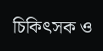চিকিৎসক ও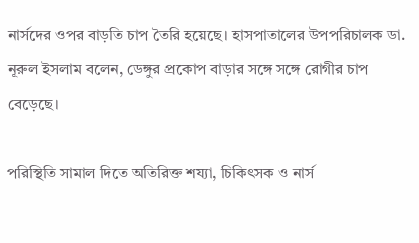নার্সদের ওপর বাড়তি চাপ তৈরি হয়েছে। হাসপাতালের উপপরিচালক ডা. নূরুল ইসলাম বলেন, ডেঙ্গুর প্রকোপ বাড়ার সঙ্গে সঙ্গে রোগীর চাপ বেড়েছে।

পরিস্থিতি সামাল দিতে অতিরিক্ত শয্যা, চিকিৎসক ও নার্স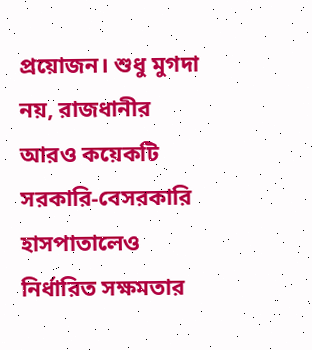প্রয়োজন। শুধু মুগদা নয়, রাজধানীর আরও কয়েকটি সরকারি-বেসরকারি হাসপাতালেও নির্ধারিত সক্ষমতার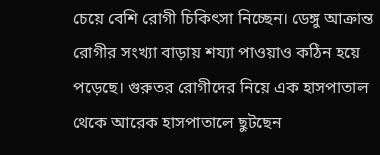চেয়ে বেশি রোগী চিকিৎসা নিচ্ছেন। ডেঙ্গু আক্রান্ত রোগীর সংখ্যা বাড়ায় শয্যা পাওয়াও কঠিন হয়ে পড়েছে। গুরুতর রোগীদের নিয়ে এক হাসপাতাল থেকে আরেক হাসপাতালে ছুটছেন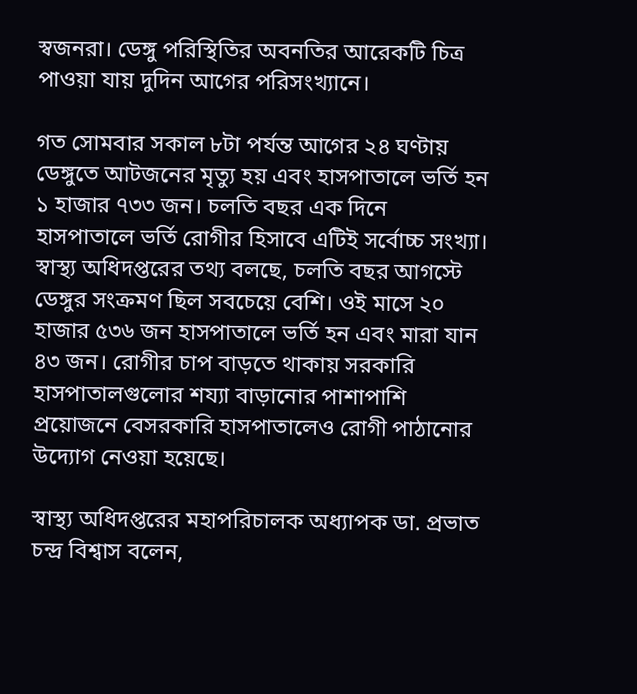স্বজনরা। ডেঙ্গু পরিস্থিতির অবনতির আরেকটি চিত্র পাওয়া যায় দুদিন আগের পরিসংখ্যানে।

গত সোমবার সকাল ৮টা পর্যন্ত আগের ২৪ ঘণ্টায় ডেঙ্গুতে আটজনের মৃত্যু হয় এবং হাসপাতালে ভর্তি হন ১ হাজার ৭৩৩ জন। চলতি বছর এক দিনে হাসপাতালে ভর্তি রোগীর হিসাবে এটিই সর্বোচ্চ সংখ্যা। স্বাস্থ্য অধিদপ্তরের তথ্য বলছে, চলতি বছর আগস্টে ডেঙ্গুর সংক্রমণ ছিল সবচেয়ে বেশি। ওই মাসে ২০ হাজার ৫৩৬ জন হাসপাতালে ভর্তি হন এবং মারা যান ৪৩ জন। রোগীর চাপ বাড়তে থাকায় সরকারি হাসপাতালগুলোর শয্যা বাড়ানোর পাশাপাশি প্রয়োজনে বেসরকারি হাসপাতালেও রোগী পাঠানোর উদ্যোগ নেওয়া হয়েছে।

স্বাস্থ্য অধিদপ্তরের মহাপরিচালক অধ্যাপক ডা. প্রভাত চন্দ্র বিশ্বাস বলেন,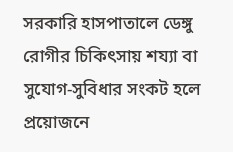সরকারি হাসপাতালে ডেঙ্গু রোগীর চিকিৎসায় শয্যা বা সুযোগ-সুবিধার সংকট হলে প্রয়োজনে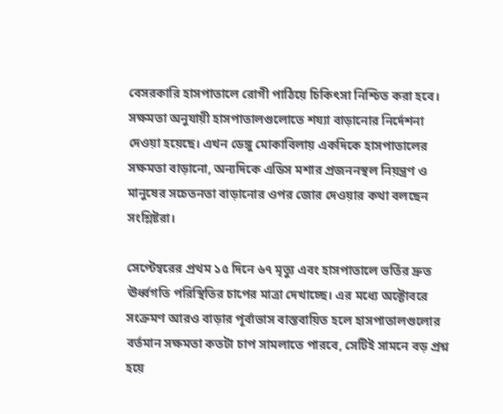বেসরকারি হাসপাতালে রোগী পাঠিয়ে চিকিৎসা নিশ্চিত করা হবে। সক্ষমতা অনুযায়ী হাসপাতালগুলোতে শয্যা বাড়ানোর নির্দেশনা দেওয়া হয়েছে। এখন ডেঙ্গু মোকাবিলায় একদিকে হাসপাতালের সক্ষমতা বাড়ানো, অন্যদিকে এডিস মশার প্রজননস্থল নিয়ন্ত্রণ ও মানুষের সচেতনতা বাড়ানোর ওপর জোর দেওয়ার কথা বলছেন সংশ্লিষ্টরা।

সেপ্টেম্বরের প্রথম ১৫ দিনে ৬৭ মৃত্যু এবং হাসপাতালে ভর্তির দ্রুত ঊর্ধ্বগতি পরিস্থিতির চাপের মাত্রা দেখাচ্ছে। এর মধ্যে অক্টোবরে সংক্রমণ আরও বাড়ার পূর্বাভাস বাস্তবায়িত হলে হাসপাতালগুলোর বর্তমান সক্ষমতা কতটা চাপ সামলাতে পারবে, সেটিই সামনে বড় প্রশ্ন হয়ে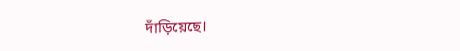দাঁড়িয়েছে।